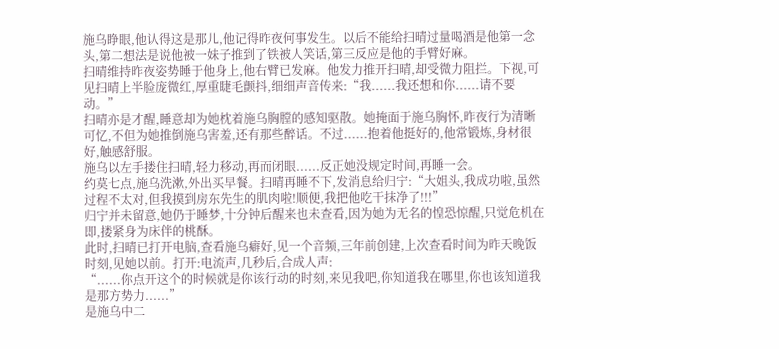施乌睁眼,他认得这是那儿,他记得昨夜何事发生。以后不能给扫晴过量喝酒是他第一念头,第二想法是说他被一妹子推到了铁被人笑话,第三反应是他的手臂好麻。
扫晴维持昨夜姿势睡于他身上,他右臂已发麻。他发力推开扫晴,却受微力阻拦。下视,可见扫晴上半脸庞微红,厚重睫毛颤抖,细细声音传来:“我......我还想和你......请不要动。”
扫晴亦是才醒,睡意却为她枕着施乌胸膛的感知驱散。她掩面于施乌胸怀,昨夜行为清晰可忆,不但为她推倒施乌害羞,还有那些醉话。不过......抱着他挺好的,他常锻炼,身材很好,触感舒服。
施乌以左手搂住扫晴,轻力移动,再而闭眼......反正她没规定时间,再睡一会。
约莫七点,施乌洗漱,外出买早餐。扫晴再睡不下,发消息给归宁:“大姐头,我成功啦,虽然过程不太对,但我摸到房东先生的肌肉啦!顺便,我把他吃干抹净了!!!”
归宁并未留意,她仍于睡梦,十分钟后醒来也未查看,因为她为无名的惶恐惊醒,只觉危机在即,搂紧身为床伴的桃酥。
此时,扫晴已打开电脑,查看施乌癖好,见一个音频,三年前创建,上次查看时间为昨天晚饭时刻,见她以前。打开:电流声,几秒后,合成人声:
“......你点开这个的时候就是你该行动的时刻,来见我吧,你知道我在哪里,你也该知道我是那方势力......”
是施乌中二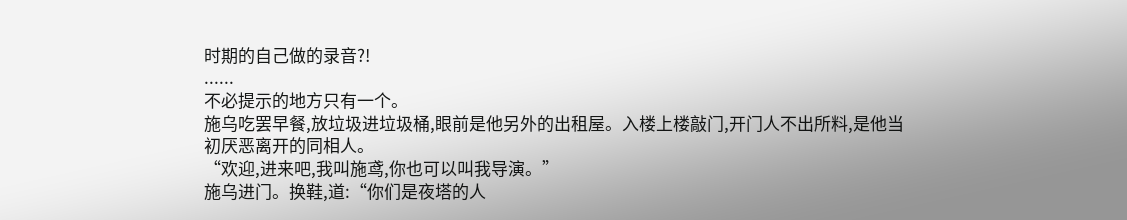时期的自己做的录音?!
......
不必提示的地方只有一个。
施乌吃罢早餐,放垃圾进垃圾桶,眼前是他另外的出租屋。入楼上楼敲门,开门人不出所料,是他当初厌恶离开的同相人。
“欢迎,进来吧,我叫施鸢,你也可以叫我导演。”
施乌进门。换鞋,道:“你们是夜塔的人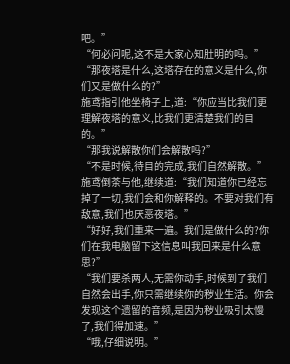吧。”
“何必问呢,这不是大家心知肚明的吗。”
“那夜塔是什么,这塔存在的意义是什么,你们又是做什么的?”
施鸢指引他坐椅子上,道:“你应当比我们更理解夜塔的意义,比我们更清楚我们的目的。”
“那我说解散你们会解散吗?”
“不是时候,待目的完成,我们自然解散。”
施鸢倒茶与他,继续道:“我们知道你已经忘掉了一切,我们会和你解释的。不要对我们有敌意,我们也厌恶夜塔。”
“好好,我们重来一遍。我们是做什么的?你们在我电脑留下这信息叫我回来是什么意思?”
“我们要杀两人,无需你动手,时候到了我们自然会出手,你只需继续你的秽业生活。你会发现这个遗留的音频,是因为秽业吸引太慢了,我们得加速。”
“哦,仔细说明。”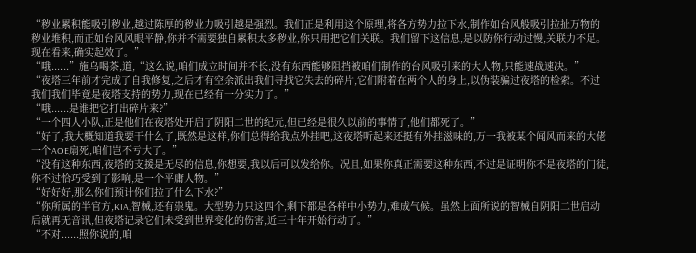“秽业累积能吸引秽业,越过陈厚的秽业力吸引越是强烈。我们正是利用这个原理,将各方势力拉下水,制作如台风般吸引拉扯万物的秽业堆积,而正如台风风眼平静,你并不需要独自累积太多秽业,你只用把它们关联。我们留下这信息,是以防你行动过慢,关联力不足。现在看来,确实起效了。”
“哦......”施乌喝茶,道,“这么说,咱们成立时间并不长,没有东西能够阻挡被咱们制作的台风吸引来的大人物,只能速战速决。”
“夜塔三年前才完成了自我修复,之后才有空余派出我们寻找它失去的碎片,它们附着在两个人的身上,以伪装骗过夜塔的检索。不过我们我们毕竟是夜塔支持的势力,现在已经有一分实力了。”
“哦......是谁把它打出碎片来?”
“一个四人小队,正是他们在夜塔处开启了阴阳二世的纪元,但已经是很久以前的事情了,他们都死了。”
“好了,我大概知道我要干什么了,既然是这样,你们总得给我点外挂吧,这夜塔听起来还挺有外挂滋味的,万一我被某个闻风而来的大佬一个AOE扇死,咱们岂不亏大了。”
“没有这种东西,夜塔的支援是无尽的信息,你想要,我以后可以发给你。况且,如果你真正需要这种东西,不过是证明你不是夜塔的门徒,你不过恰巧受到了影响,是一个平庸人物。”
“好好好,那么你们预计你们拉了什么下水?”
“你所属的半官方,KIA,智械,还有祟鬼。大型势力只这四个,剩下都是各样中小势力,难成气候。虽然上面所说的智械自阴阳二世启动后就再无音讯,但夜塔记录它们未受到世界变化的伤害,近三十年开始行动了。”
“不对......照你说的,咱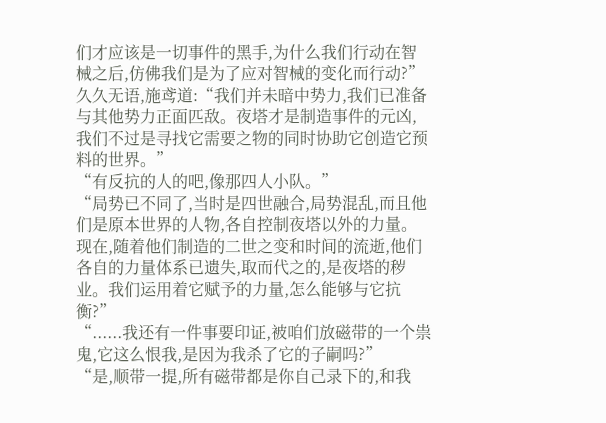们才应该是一切事件的黑手,为什么我们行动在智械之后,仿佛我们是为了应对智械的变化而行动?”
久久无语,施鸢道:“我们并未暗中势力,我们已准备与其他势力正面匹敌。夜塔才是制造事件的元凶,我们不过是寻找它需要之物的同时协助它创造它预料的世界。”
“有反抗的人的吧,像那四人小队。”
“局势已不同了,当时是四世融合,局势混乱,而且他们是原本世界的人物,各自控制夜塔以外的力量。现在,随着他们制造的二世之变和时间的流逝,他们各自的力量体系已遗失,取而代之的,是夜塔的秽业。我们运用着它赋予的力量,怎么能够与它抗衡?”
“......我还有一件事要印证,被咱们放磁带的一个祟鬼,它这么恨我,是因为我杀了它的子嗣吗?”
“是,顺带一提,所有磁带都是你自己录下的,和我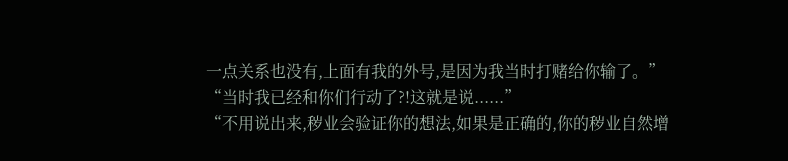一点关系也没有,上面有我的外号,是因为我当时打赌给你输了。”
“当时我已经和你们行动了?!这就是说......”
“不用说出来,秽业会验证你的想法,如果是正确的,你的秽业自然增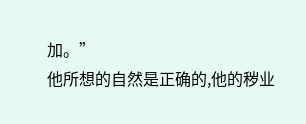加。”
他所想的自然是正确的,他的秽业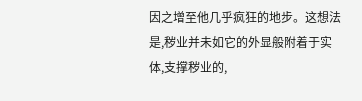因之增至他几乎疯狂的地步。这想法是,秽业并未如它的外显般附着于实体,支撑秽业的,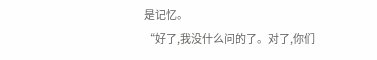是记忆。
“好了,我没什么问的了。对了,你们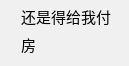还是得给我付房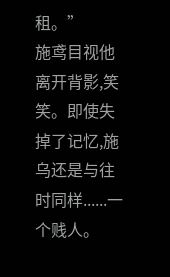租。”
施鸢目视他离开背影,笑笑。即使失掉了记忆,施乌还是与往时同样......一个贱人。